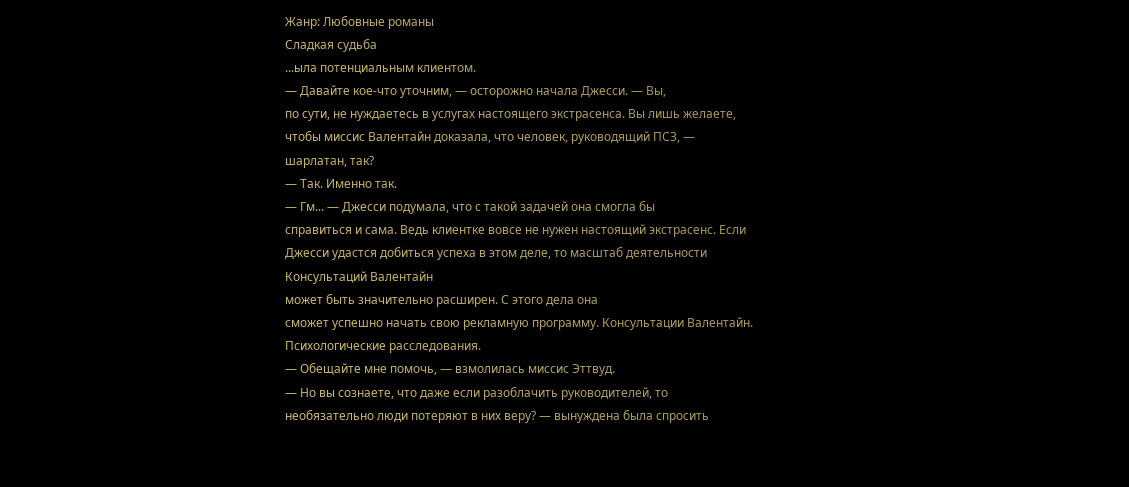Жанр: Любовные романы
Сладкая судьба
...ыла потенциальным клиентом.
— Давайте кое-что уточним, — осторожно начала Джесси. — Вы,
по сути, не нуждаетесь в услугах настоящего экстрасенса. Вы лишь желаете,
чтобы миссис Валентайн доказала, что человек, руководящий ПСЗ, —
шарлатан, так?
— Так. Именно так.
— Гм... — Джесси подумала, что с такой задачей она смогла бы
справиться и сама. Ведь клиентке вовсе не нужен настоящий экстрасенс. Если
Джесси удастся добиться успеха в этом деле, то масштаб деятельности
Консультаций Валентайн
может быть значительно расширен. С этого дела она
сможет успешно начать свою рекламную программу. Консультации Валентайн.
Психологические расследования.
— Обещайте мне помочь, — взмолилась миссис Эттвуд.
— Но вы сознаете, что даже если разоблачить руководителей, то
необязательно люди потеряют в них веру? — вынуждена была спросить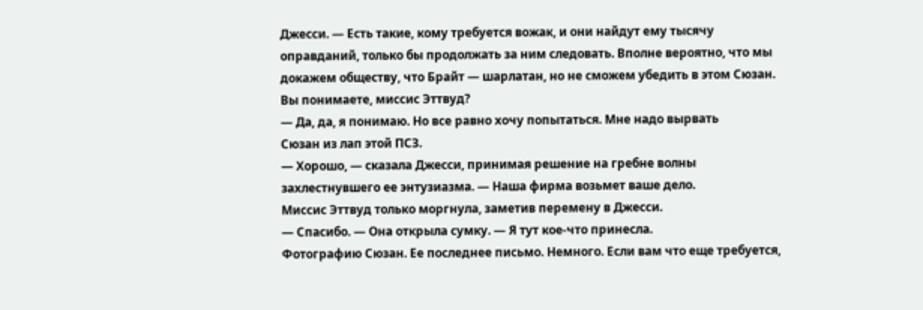Джесси. — Есть такие, кому требуется вожак, и они найдут ему тысячу
оправданий, только бы продолжать за ним следовать. Вполне вероятно, что мы
докажем обществу, что Брайт — шарлатан, но не сможем убедить в этом Сюзан.
Вы понимаете, миссис Эттвуд?
— Да, да, я понимаю. Но все равно хочу попытаться. Мне надо вырвать
Сюзан из лап этой ПСЗ.
— Хорошо, — сказала Джесси, принимая решение на гребне волны
захлестнувшего ее энтузиазма. — Наша фирма возьмет ваше дело.
Миссис Эттвуд только моргнула, заметив перемену в Джесси.
— Спасибо. — Она открыла сумку. — Я тут кое-что принесла.
Фотографию Сюзан. Ее последнее письмо. Немного. Если вам что еще требуется,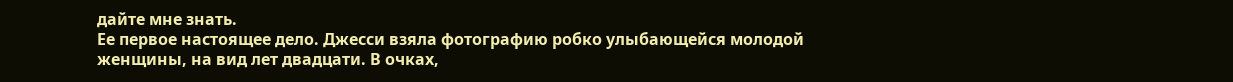дайте мне знать.
Ее первое настоящее дело. Джесси взяла фотографию робко улыбающейся молодой
женщины, на вид лет двадцати. В очках,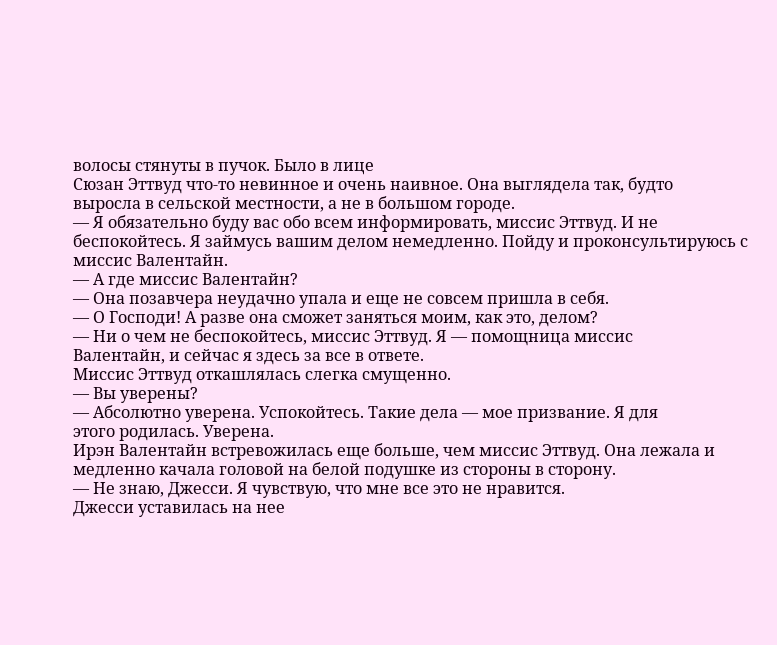волосы стянуты в пучок. Было в лице
Сюзан Эттвуд что-то невинное и очень наивное. Она выглядела так, будто
выросла в сельской местности, а не в большом городе.
— Я обязательно буду вас обо всем информировать, миссис Эттвуд. И не
беспокойтесь. Я займусь вашим делом немедленно. Пойду и проконсультируюсь с
миссис Валентайн.
— А где миссис Валентайн?
— Она позавчера неудачно упала и еще не совсем пришла в себя.
— О Господи! А разве она сможет заняться моим, как это, делом?
— Ни о чем не беспокойтесь, миссис Эттвуд. Я — помощница миссис
Валентайн, и сейчас я здесь за все в ответе.
Миссис Эттвуд откашлялась слегка смущенно.
— Вы уверены?
— Абсолютно уверена. Успокойтесь. Такие дела — мое призвание. Я для
этого родилась. Уверена.
Ирэн Валентайн встревожилась еще больше, чем миссис Эттвуд. Она лежала и
медленно качала головой на белой подушке из стороны в сторону.
— Не знаю, Джесси. Я чувствую, что мне все это не нравится.
Джесси уставилась на нее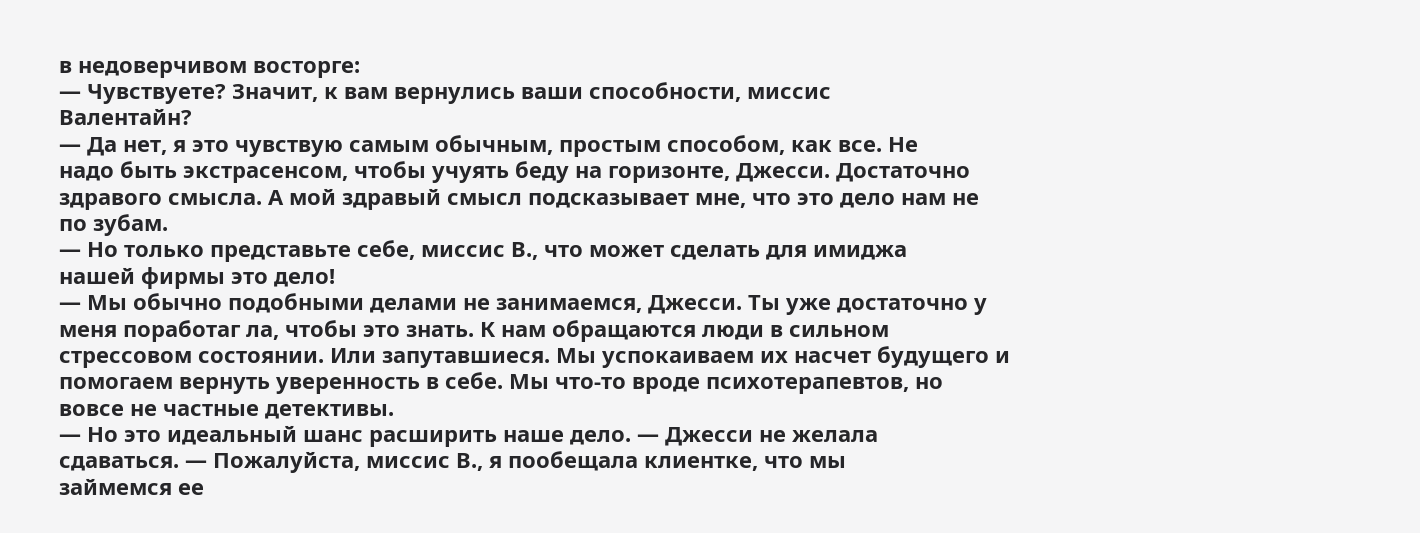в недоверчивом восторге:
— Чувствуете? Значит, к вам вернулись ваши способности, миссис
Валентайн?
— Да нет, я это чувствую самым обычным, простым способом, как все. Не
надо быть экстрасенсом, чтобы учуять беду на горизонте, Джесси. Достаточно
здравого смысла. А мой здравый смысл подсказывает мне, что это дело нам не
по зубам.
— Но только представьте себе, миссис В., что может сделать для имиджа
нашей фирмы это дело!
— Мы обычно подобными делами не занимаемся, Джесси. Ты уже достаточно у
меня поработаг ла, чтобы это знать. К нам обращаются люди в сильном
стрессовом состоянии. Или запутавшиеся. Мы успокаиваем их насчет будущего и
помогаем вернуть уверенность в себе. Мы что-то вроде психотерапевтов, но
вовсе не частные детективы.
— Но это идеальный шанс расширить наше дело. — Джесси не желала
сдаваться. — Пожалуйста, миссис В., я пообещала клиентке, что мы
займемся ее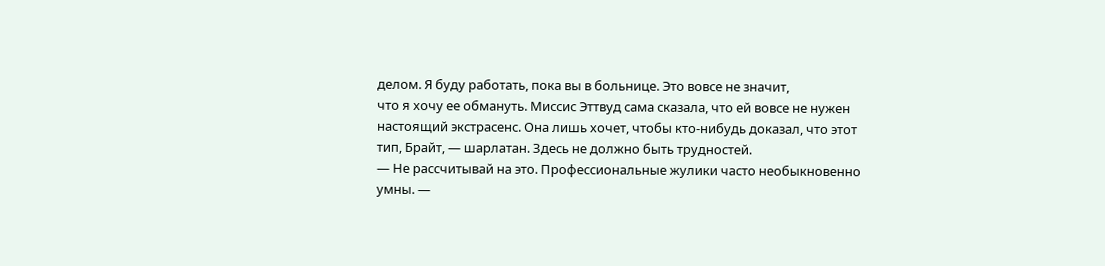делом. Я буду работать, пока вы в больнице. Это вовсе не значит,
что я хочу ее обмануть. Миссис Эттвуд сама сказала, что ей вовсе не нужен
настоящий экстрасенс. Она лишь хочет, чтобы кто-нибудь доказал, что этот
тип, Брайт, — шарлатан. Здесь не должно быть трудностей.
— Не рассчитывай на это. Профессиональные жулики часто необыкновенно
умны. —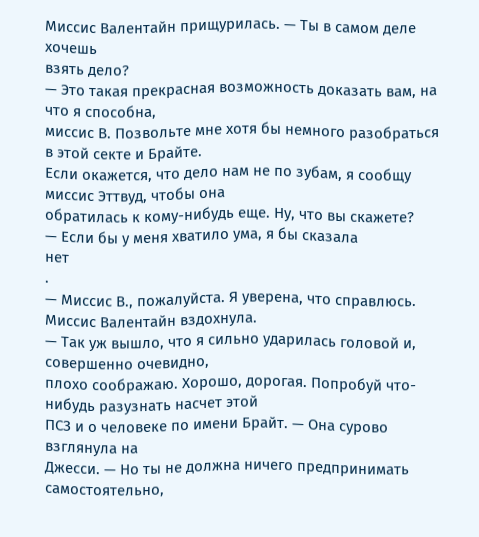Миссис Валентайн прищурилась. — Ты в самом деле хочешь
взять дело?
— Это такая прекрасная возможность доказать вам, на что я способна,
миссис В. Позвольте мне хотя бы немного разобраться в этой секте и Брайте.
Если окажется, что дело нам не по зубам, я сообщу миссис Эттвуд, чтобы она
обратилась к кому-нибудь еще. Ну, что вы скажете?
— Если бы у меня хватило ума, я бы сказала
нет
.
— Миссис В., пожалуйста. Я уверена, что справлюсь.
Миссис Валентайн вздохнула.
— Так уж вышло, что я сильно ударилась головой и, совершенно очевидно,
плохо соображаю. Хорошо, дорогая. Попробуй что-нибудь разузнать насчет этой
ПСЗ и о человеке по имени Брайт. — Она сурово взглянула на
Джесси. — Но ты не должна ничего предпринимать самостоятельно,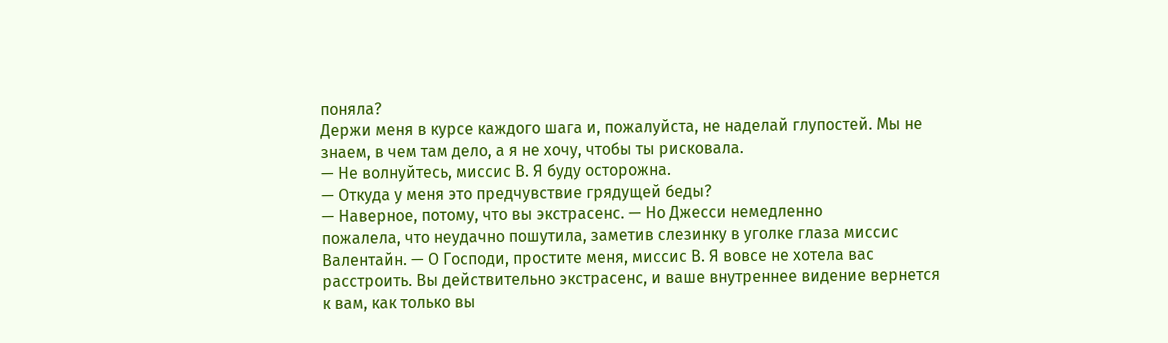поняла?
Держи меня в курсе каждого шага и, пожалуйста, не наделай глупостей. Мы не
знаем, в чем там дело, а я не хочу, чтобы ты рисковала.
— Не волнуйтесь, миссис В. Я буду осторожна.
— Откуда у меня это предчувствие грядущей беды?
— Наверное, потому, что вы экстрасенс. — Но Джесси немедленно
пожалела, что неудачно пошутила, заметив слезинку в уголке глаза миссис
Валентайн. — О Господи, простите меня, миссис В. Я вовсе не хотела вас
расстроить. Вы действительно экстрасенс, и ваше внутреннее видение вернется
к вам, как только вы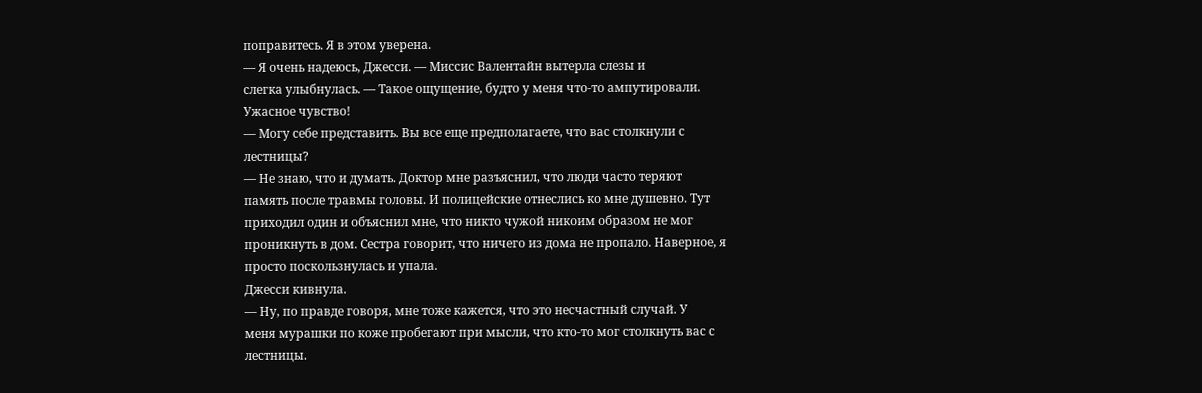поправитесь. Я в этом уверена.
— Я очень надеюсь, Джесси. — Миссис Валентайн вытерла слезы и
слегка улыбнулась. — Такое ощущение, будто у меня что-то ампутировали.
Ужасное чувство!
— Могу себе представить. Вы все еще предполагаете, что вас столкнули с
лестницы?
— Не знаю, что и думать. Доктор мне разъяснил, что люди часто теряют
память после травмы головы. И полицейские отнеслись ко мне душевно. Тут
приходил один и объяснил мне, что никто чужой никоим образом не мог
проникнуть в дом. Сестра говорит, что ничего из дома не пропало. Наверное, я
просто поскользнулась и упала.
Джесси кивнула.
— Ну, по правде говоря, мне тоже кажется, что это несчастный случай. У
меня мурашки по коже пробегают при мысли, что кто-то мог столкнуть вас с
лестницы.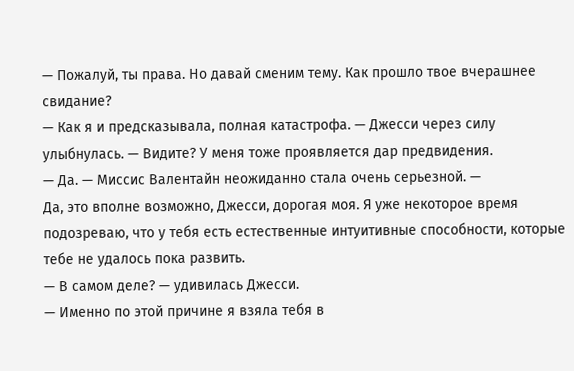— Пожалуй, ты права. Но давай сменим тему. Как прошло твое вчерашнее
свидание?
— Как я и предсказывала, полная катастрофа. — Джесси через силу
улыбнулась. — Видите? У меня тоже проявляется дар предвидения.
— Да. — Миссис Валентайн неожиданно стала очень серьезной. —
Да, это вполне возможно, Джесси, дорогая моя. Я уже некоторое время
подозреваю, что у тебя есть естественные интуитивные способности, которые
тебе не удалось пока развить.
— В самом деле? — удивилась Джесси.
— Именно по этой причине я взяла тебя в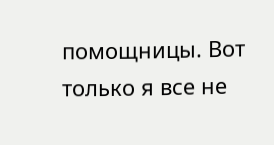помощницы. Вот только я все не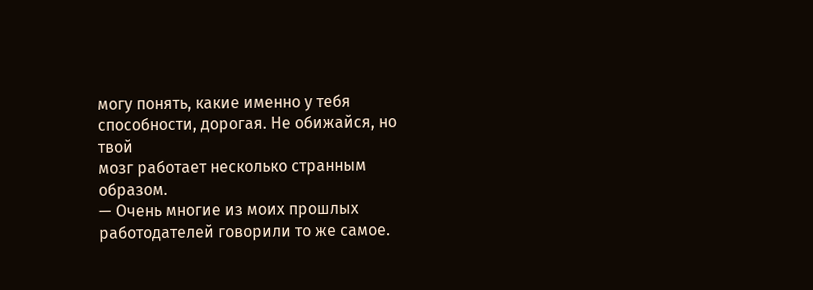могу понять, какие именно у тебя способности, дорогая. Не обижайся, но твой
мозг работает несколько странным образом.
— Очень многие из моих прошлых работодателей говорили то же самое.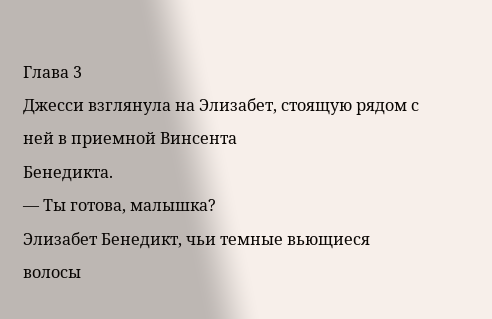Глава 3
Джесси взглянула на Элизабет, стоящую рядом с ней в приемной Винсента
Бенедикта.
— Ты готова, малышка?
Элизабет Бенедикт, чьи темные вьющиеся волосы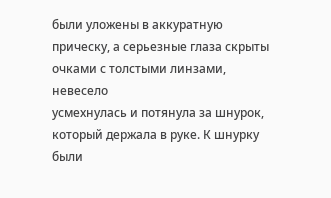были уложены в аккуратную
прическу, а серьезные глаза скрыты очками с толстыми линзами, невесело
усмехнулась и потянула за шнурок, который держала в руке. К шнурку были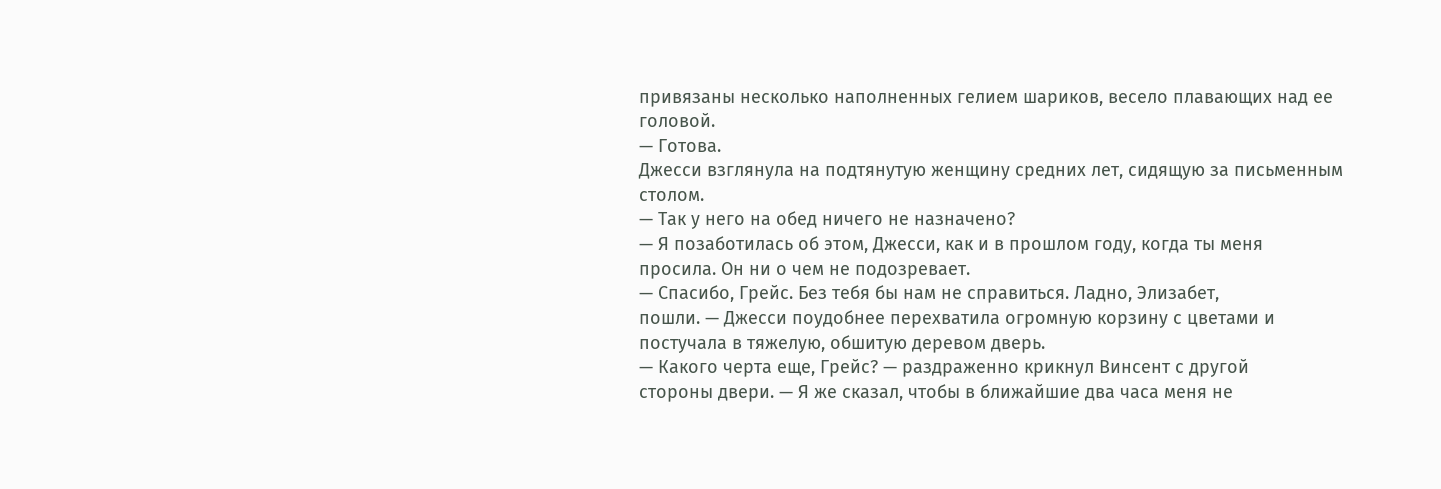привязаны несколько наполненных гелием шариков, весело плавающих над ее
головой.
— Готова.
Джесси взглянула на подтянутую женщину средних лет, сидящую за письменным
столом.
— Так у него на обед ничего не назначено?
— Я позаботилась об этом, Джесси, как и в прошлом году, когда ты меня
просила. Он ни о чем не подозревает.
— Спасибо, Грейс. Без тебя бы нам не справиться. Ладно, Элизабет,
пошли. — Джесси поудобнее перехватила огромную корзину с цветами и
постучала в тяжелую, обшитую деревом дверь.
— Какого черта еще, Грейс? — раздраженно крикнул Винсент с другой
стороны двери. — Я же сказал, чтобы в ближайшие два часа меня не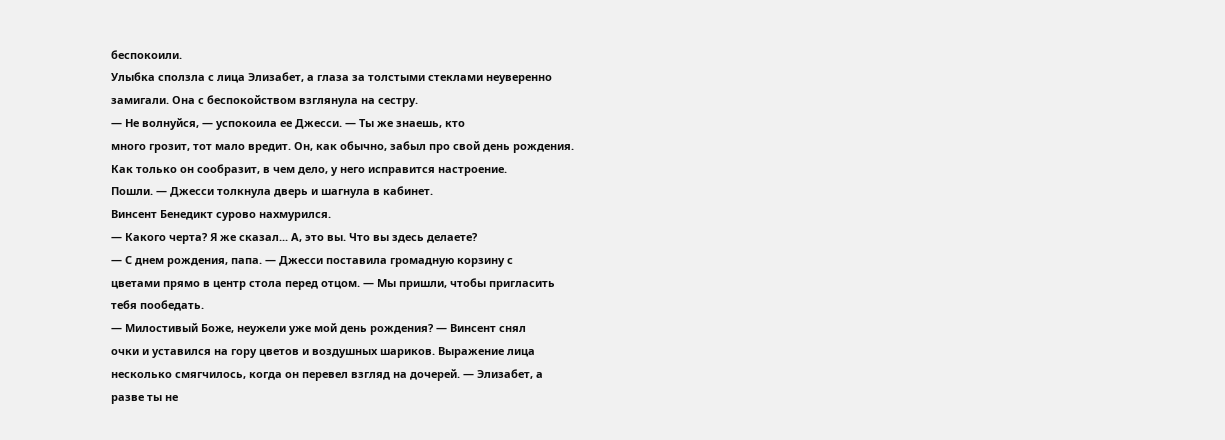беспокоили.
Улыбка сползла с лица Элизабет, а глаза за толстыми стеклами неуверенно
замигали. Она с беспокойством взглянула на сестру.
— Не волнуйся, — успокоила ее Джесси. — Ты же знаешь, кто
много грозит, тот мало вредит. Он, как обычно, забыл про свой день рождения.
Как только он сообразит, в чем дело, у него исправится настроение.
Пошли. — Джесси толкнула дверь и шагнула в кабинет.
Винсент Бенедикт сурово нахмурился.
— Какого черта? Я же сказал... А, это вы. Что вы здесь делаете?
— С днем рождения, папа. — Джесси поставила громадную корзину с
цветами прямо в центр стола перед отцом. — Мы пришли, чтобы пригласить
тебя пообедать.
— Милостивый Боже, неужели уже мой день рождения? — Винсент снял
очки и уставился на гору цветов и воздушных шариков. Выражение лица
несколько смягчилось, когда он перевел взгляд на дочерей. — Элизабет, а
разве ты не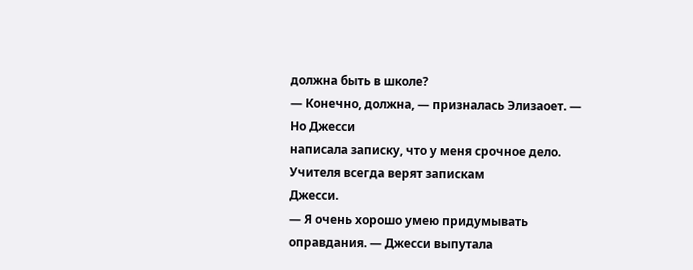должна быть в школе?
— Конечно, должна, — призналась Элизаоет. — Но Джесси
написала записку, что у меня срочное дело. Учителя всегда верят запискам
Джесси.
— Я очень хорошо умею придумывать оправдания. — Джесси выпутала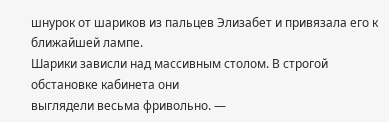шнурок от шариков из пальцев Элизабет и привязала его к ближайшей лампе.
Шарики зависли над массивным столом. В строгой обстановке кабинета они
выглядели весьма фривольно. —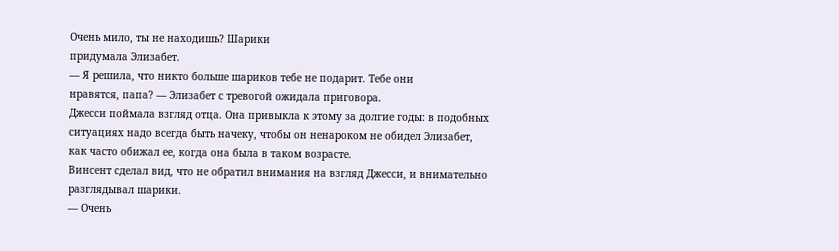Очень мило, ты не находишь? Шарики
придумала Элизабет.
— Я решила, что никто больше шариков тебе не подарит. Тебе они
нравятся, папа? — Элизабет с тревогой ожидала приговора.
Джесси поймала взгляд отца. Она привыкла к этому за долгие годы: в подобных
ситуациях надо всегда быть начеку, чтобы он ненароком не обидел Элизабет,
как часто обижал ее, когда она была в таком возрасте.
Винсент сделал вид, что не обратил внимания на взгляд Джесси, и внимательно
разглядывал шарики.
— Очень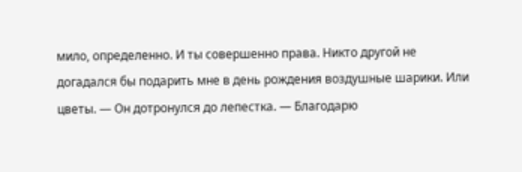мило, определенно. И ты совершенно права. Никто другой не
догадался бы подарить мне в день рождения воздушные шарики. Или
цветы. — Он дотронулся до лепестка. — Благодарю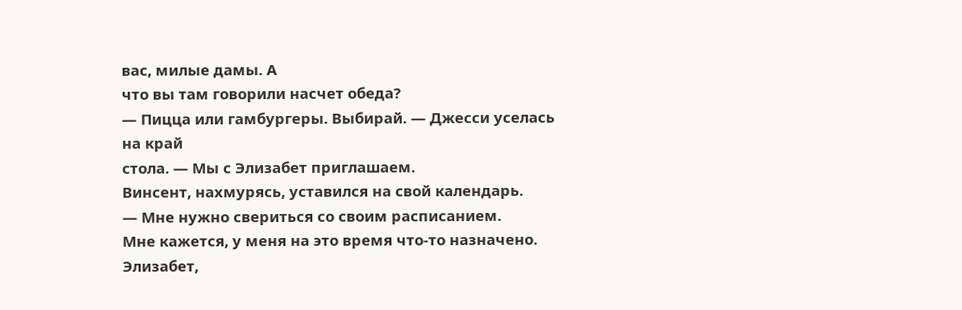вас, милые дамы. А
что вы там говорили насчет обеда?
— Пицца или гамбургеры. Выбирай. — Джесси уселась на край
стола. — Мы с Элизабет приглашаем.
Винсент, нахмурясь, уставился на свой календарь.
— Мне нужно свериться со своим расписанием.
Мне кажется, у меня на это время что-то назначено. Элизабет,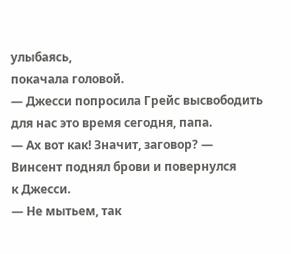улыбаясь,
покачала головой.
— Джесси попросила Грейс высвободить для нас это время сегодня, папа.
— Ах вот как! Значит, заговор? — Винсент поднял брови и повернулся
к Джесси.
— Не мытьем, так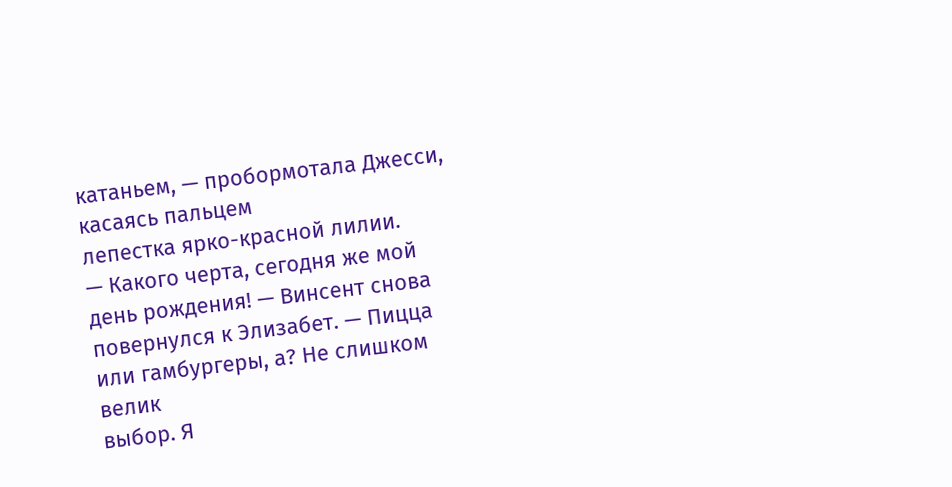катаньем, — пробормотала Джесси, касаясь пальцем
лепестка ярко-красной лилии.
— Какого черта, сегодня же мой день рождения! — Винсент снова
повернулся к Элизабет. — Пицца или гамбургеры, а? Не слишком велик
выбор. Я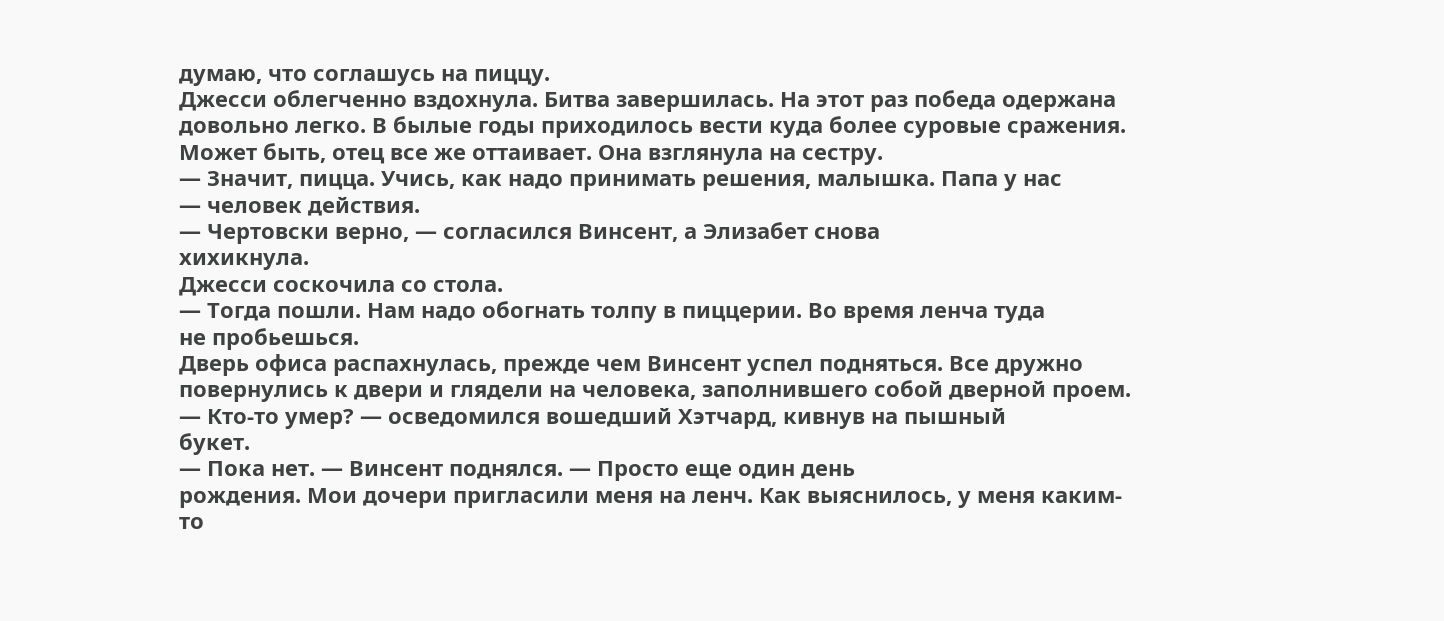думаю, что соглашусь на пиццу.
Джесси облегченно вздохнула. Битва завершилась. На этот раз победа одержана
довольно легко. В былые годы приходилось вести куда более суровые сражения.
Может быть, отец все же оттаивает. Она взглянула на сестру.
— Значит, пицца. Учись, как надо принимать решения, малышка. Папа у нас
— человек действия.
— Чертовски верно, — согласился Винсент, а Элизабет снова
хихикнула.
Джесси соскочила со стола.
— Тогда пошли. Нам надо обогнать толпу в пиццерии. Во время ленча туда
не пробьешься.
Дверь офиса распахнулась, прежде чем Винсент успел подняться. Все дружно
повернулись к двери и глядели на человека, заполнившего собой дверной проем.
— Кто-то умер? — осведомился вошедший Хэтчард, кивнув на пышный
букет.
— Пока нет. — Винсент поднялся. — Просто еще один день
рождения. Мои дочери пригласили меня на ленч. Как выяснилось, у меня каким-
то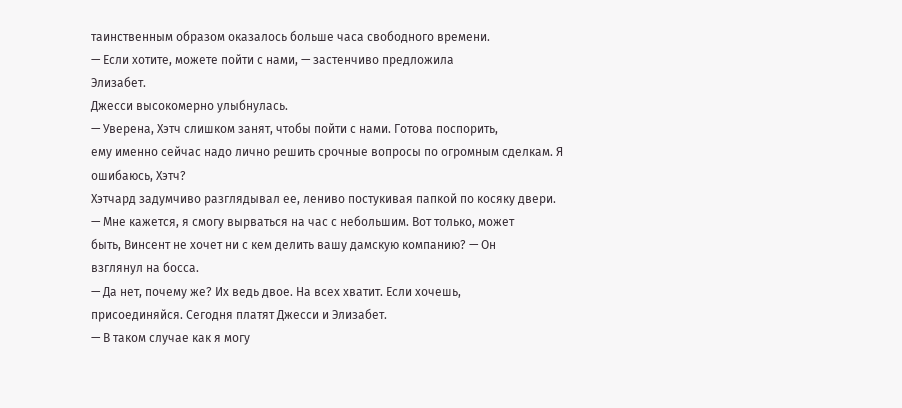таинственным образом оказалось больше часа свободного времени.
— Если хотите, можете пойти с нами, — застенчиво предложила
Элизабет.
Джесси высокомерно улыбнулась.
— Уверена, Хэтч слишком занят, чтобы пойти с нами. Готова поспорить,
ему именно сейчас надо лично решить срочные вопросы по огромным сделкам. Я
ошибаюсь, Хэтч?
Хэтчард задумчиво разглядывал ее, лениво постукивая папкой по косяку двери.
— Мне кажется, я смогу вырваться на час с небольшим. Вот только, может
быть, Винсент не хочет ни с кем делить вашу дамскую компанию? — Он
взглянул на босса.
— Да нет, почему же? Их ведь двое. На всех хватит. Если хочешь,
присоединяйся. Сегодня платят Джесси и Элизабет.
— В таком случае как я могу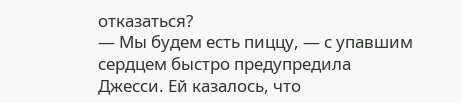отказаться?
— Мы будем есть пиццу, — с упавшим сердцем быстро предупредила
Джесси. Ей казалось, что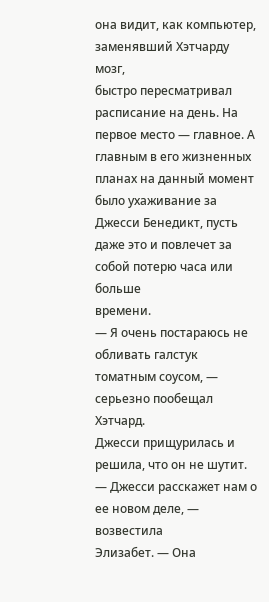она видит, как компьютер, заменявший Хэтчарду мозг,
быстро пересматривал расписание на день. На первое место — главное. А
главным в его жизненных планах на данный момент было ухаживание за
Джесси Бенедикт, пусть даже это и повлечет за собой потерю часа или больше
времени.
— Я очень постараюсь не обливать галстук томатным соусом, —
серьезно пообещал Хэтчард.
Джесси прищурилась и решила, что он не шутит.
— Джесси расскажет нам о ее новом деле, — возвестила
Элизабет. — Она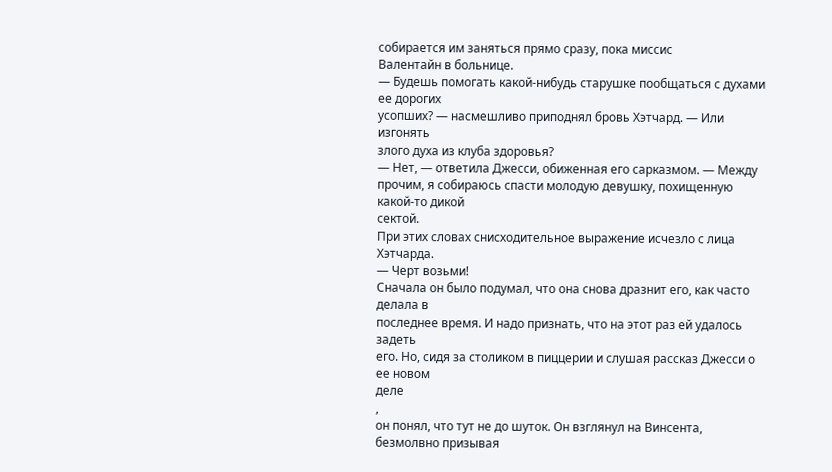собирается им заняться прямо сразу, пока миссис
Валентайн в больнице.
— Будешь помогать какой-нибудь старушке пообщаться с духами ее дорогих
усопших? — насмешливо приподнял бровь Хэтчард. — Или изгонять
злого духа из клуба здоровья?
— Нет, — ответила Джесси, обиженная его сарказмом. — Между
прочим, я собираюсь спасти молодую девушку, похищенную какой-то дикой
сектой.
При этих словах снисходительное выражение исчезло с лица Хэтчарда.
— Черт возьми!
Сначала он было подумал, что она снова дразнит его, как часто делала в
последнее время. И надо признать, что на этот раз ей удалось задеть
его. Но, сидя за столиком в пиццерии и слушая рассказ Джесси о ее новом
деле
,
он понял, что тут не до шуток. Он взглянул на Винсента, безмолвно призывая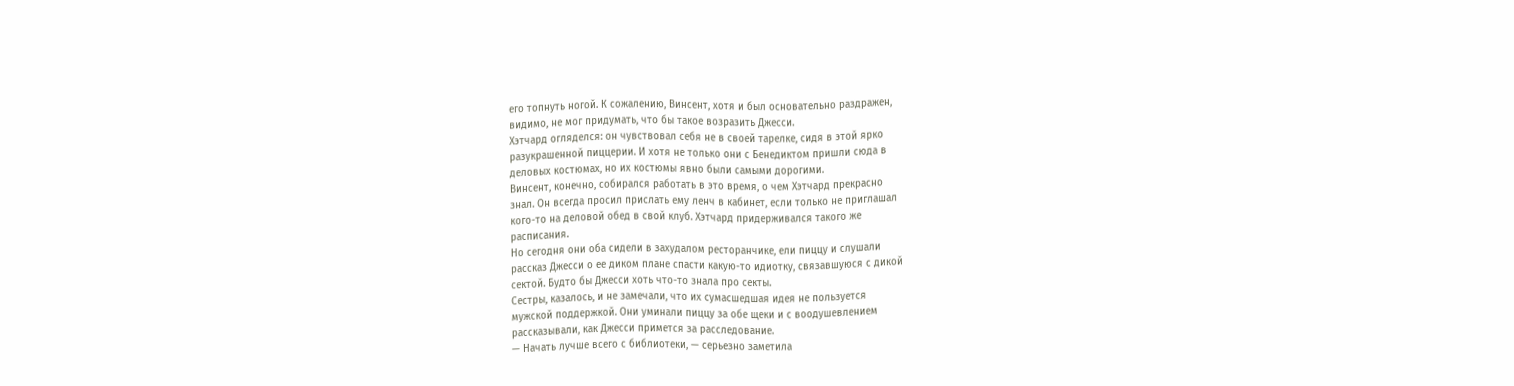его топнуть ногой. К сожалению, Винсент, хотя и был основательно раздражен,
видимо, не мог придумать, что бы такое возразить Джесси.
Хэтчард огляделся: он чувствовал себя не в своей тарелке, сидя в этой ярко
разукрашенной пиццерии. И хотя не только они с Бенедиктом пришли сюда в
деловых костюмах, но их костюмы явно были самыми дорогими.
Винсент, конечно, собирался работать в это время, о чем Хэтчард прекрасно
знал. Он всегда просил прислать ему ленч в кабинет, если только не приглашал
кого-то на деловой обед в свой клуб. Хэтчард придерживался такого же
расписания.
Но сегодня они оба сидели в захудалом ресторанчике, ели пиццу и слушали
рассказ Джесси о ее диком плане спасти какую-то идиотку, связавшуюся с дикой
сектой. Будто бы Джесси хоть что-то знала про секты.
Сестры, казалось, и не замечали, что их сумасшедшая идея не пользуется
мужской поддержкой. Они уминали пиццу за обе щеки и с воодушевлением
рассказывали, как Джесси примется за расследование.
— Начать лучше всего с библиотеки, — серьезно заметила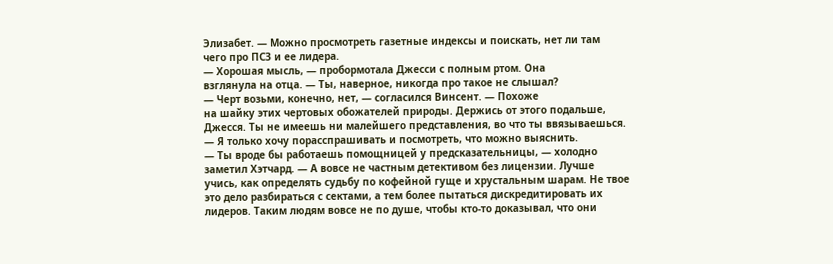Элизабет. — Можно просмотреть газетные индексы и поискать, нет ли там
чего про ПСЗ и ее лидера.
— Хорошая мысль, — пробормотала Джесси с полным ртом. Она
взглянула на отца. — Ты, наверное, никогда про такое не слышал?
— Черт возьми, конечно, нет, — согласился Винсент. — Похоже
на шайку этих чертовых обожателей природы. Держись от этого подальше,
Джесся. Ты не имеешь ни малейшего представления, во что ты ввязываешься.
— Я только хочу порасспрашивать и посмотреть, что можно выяснить.
— Ты вроде бы работаешь помощницей у предсказательницы, — холодно
заметил Хэтчард. — А вовсе не частным детективом без лицензии. Лучше
учись, как определять судьбу по кофейной гуще и хрустальным шарам. Не твое
это дело разбираться с сектами, а тем более пытаться дискредитировать их
лидеров. Таким людям вовсе не по душе, чтобы кто-то доказывал, что они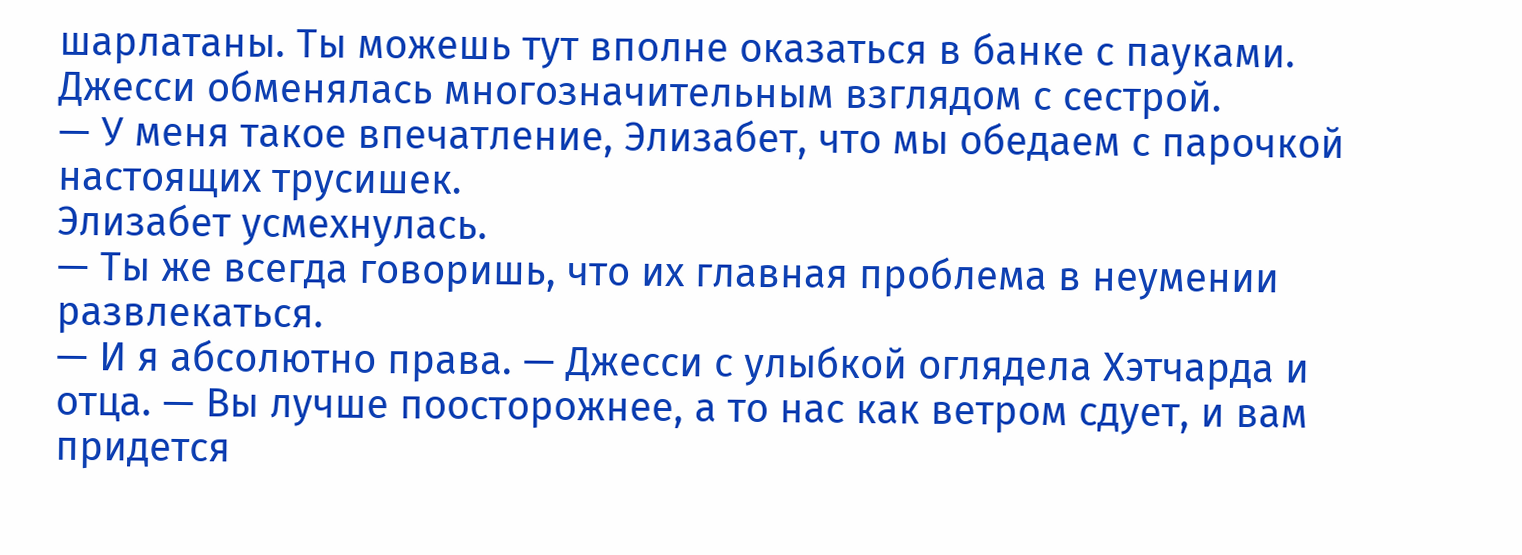шарлатаны. Ты можешь тут вполне оказаться в банке с пауками.
Джесси обменялась многозначительным взглядом с сестрой.
— У меня такое впечатление, Элизабет, что мы обедаем с парочкой
настоящих трусишек.
Элизабет усмехнулась.
— Ты же всегда говоришь, что их главная проблема в неумении
развлекаться.
— И я абсолютно права. — Джесси с улыбкой оглядела Хэтчарда и
отца. — Вы лучше поосторожнее, а то нас как ветром сдует, и вам
придется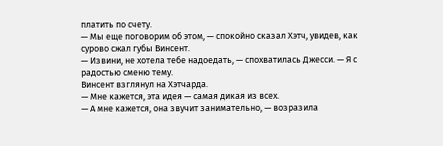платить по счету.
— Мы еще поговорим об этом, — спокойно сказал Хэтч, увидев, как сурово сжал губы Винсент.
— Извини, не хотела тебе надоедать, — спохватилась Джесси. — Я с радостью сменю тему.
Винсент взглянул на Хэтчарда.
— Мне кажется, эта идея — самая дикая из всех.
— А мне кажется, она звучит занимательно, — возразила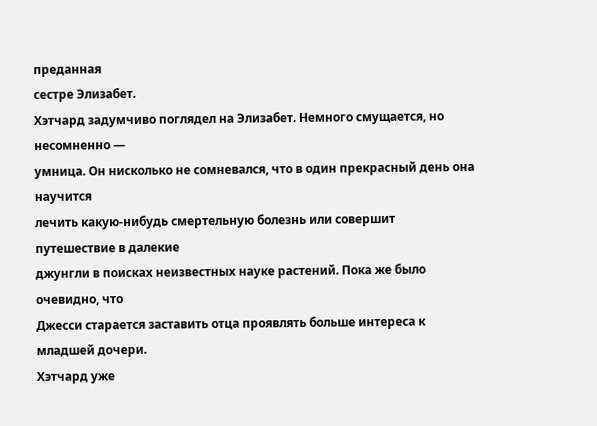преданная
сестре Элизабет.
Хэтчард задумчиво поглядел на Элизабет. Немного смущается, но несомненно —
умница. Он нисколько не сомневался, что в один прекрасный день она научится
лечить какую-нибудь смертельную болезнь или совершит путешествие в далекие
джунгли в поисках неизвестных науке растений. Пока же было очевидно, что
Джесси старается заставить отца проявлять больше интереса к младшей дочери.
Хэтчард уже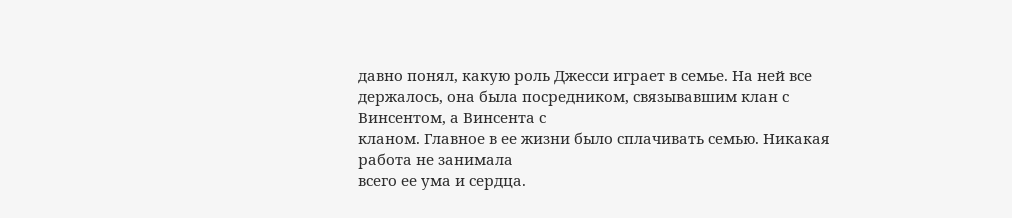давно понял, какую роль Джесси играет в семье. На ней все
держалось, она была посредником, связывавшим клан с Винсентом, а Винсента с
кланом. Главное в ее жизни было сплачивать семью. Никакая работа не занимала
всего ее ума и сердца.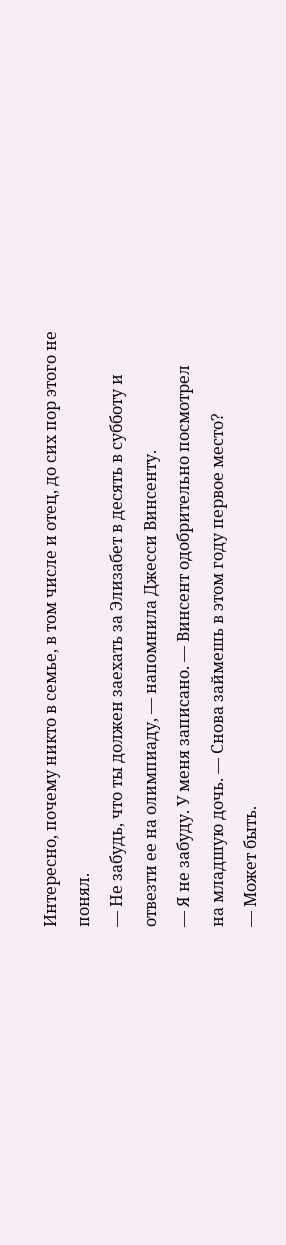Интересно, почему никто в семье, в том числе и отец, до сих пор этого не
понял.
— Не забудь, что ты должен заехать за Элизабет в десять в субботу и
отвезти ее на олимпиаду, — напомнила Джесси Винсенту.
— Я не забуду. У меня записано. — Винсент одобрительно посмотрел
на младшую дочь. — Снова займешь в этом году первое место?
— Может быть.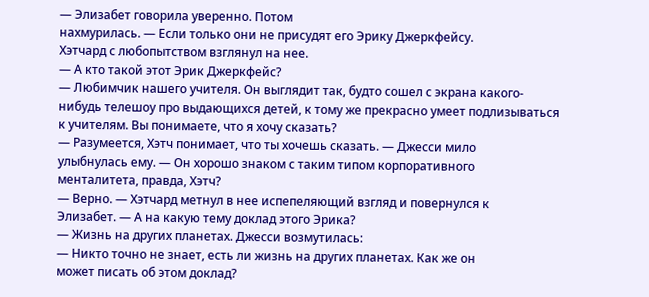— Элизабет говорила уверенно. Потом
нахмурилась. — Если только они не присудят его Эрику Джеркфейсу.
Хэтчард с любопытством взглянул на нее.
— А кто такой этот Эрик Джеркфейс?
— Любимчик нашего учителя. Он выглядит так, будто сошел с экрана какого-
нибудь телешоу про выдающихся детей, к тому же прекрасно умеет подлизываться
к учителям. Вы понимаете, что я хочу сказать?
— Разумеется, Хэтч понимает, что ты хочешь сказать. — Джесси мило
улыбнулась ему. — Он хорошо знаком с таким типом корпоративного
менталитета, правда, Хэтч?
— Верно. — Хэтчард метнул в нее испепеляющий взгляд и повернулся к
Элизабет. — А на какую тему доклад этого Эрика?
— Жизнь на других планетах. Джесси возмутилась:
— Никто точно не знает, есть ли жизнь на других планетах. Как же он
может писать об этом доклад?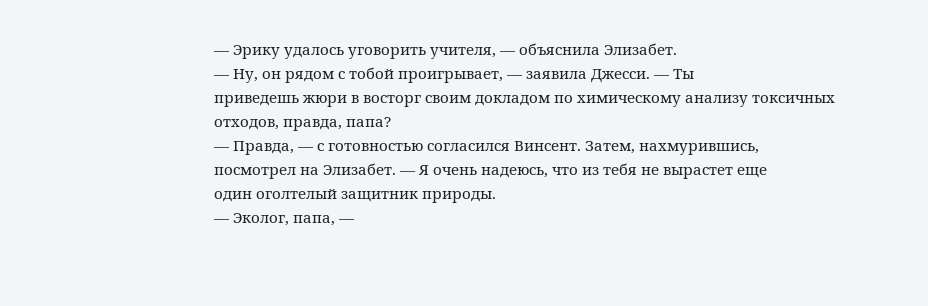— Эрику удалось уговорить учителя, — объяснила Элизабет.
— Ну, он рядом с тобой проигрывает, — заявила Джесси. — Ты
приведешь жюри в восторг своим докладом по химическому анализу токсичных
отходов, правда, папа?
— Правда, — с готовностью согласился Винсент. Затем, нахмурившись,
посмотрел на Элизабет. — Я очень надеюсь, что из тебя не вырастет еще
один оголтелый защитник природы.
— Эколог, папа, —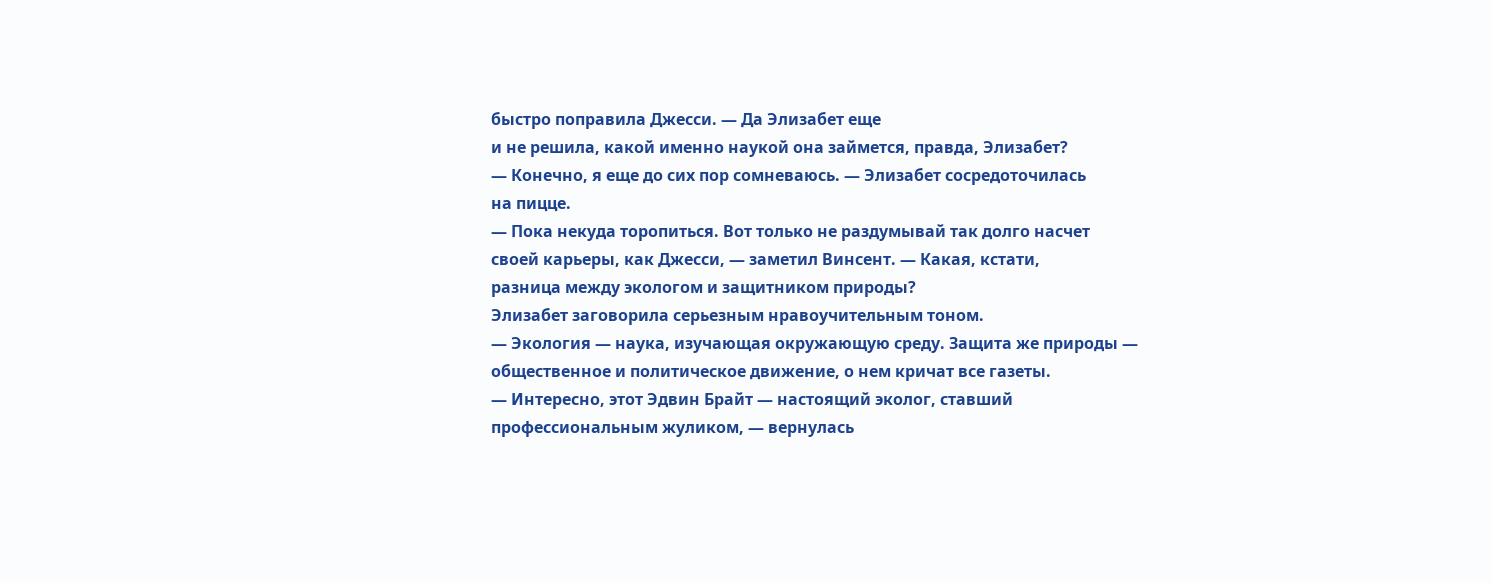быстро поправила Джесси. — Да Элизабет еще
и не решила, какой именно наукой она займется, правда, Элизабет?
— Конечно, я еще до сих пор сомневаюсь. — Элизабет сосредоточилась
на пицце.
— Пока некуда торопиться. Вот только не раздумывай так долго насчет
своей карьеры, как Джесси, — заметил Винсент. — Какая, кстати,
разница между экологом и защитником природы?
Элизабет заговорила серьезным нравоучительным тоном.
— Экология — наука, изучающая окружающую среду. Защита же природы —
общественное и политическое движение, о нем кричат все газеты.
— Интересно, этот Эдвин Брайт — настоящий эколог, ставший
профессиональным жуликом, — вернулась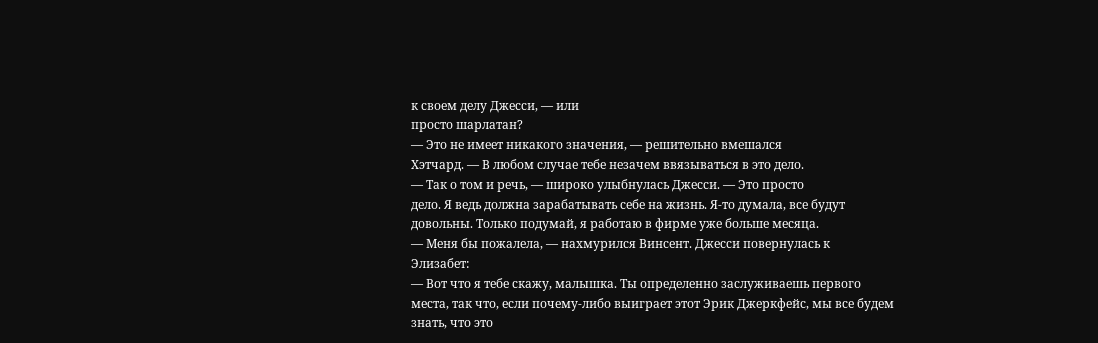к своем делу Джесси, — или
просто шарлатан?
— Это не имеет никакого значения, — решительно вмешался
Хэтчард. — В любом случае тебе незачем ввязываться в это дело.
— Так о том и речь, — широко улыбнулась Джесси. — Это просто
дело. Я ведь должна зарабатывать себе на жизнь. Я-то думала, все будут
довольны. Только подумай, я работаю в фирме уже больше месяца.
— Меня бы пожалела, — нахмурился Винсент. Джесси повернулась к
Элизабет:
— Вот что я тебе скажу, малышка. Ты определенно заслуживаешь первого
места, так что, если почему-либо выиграет этот Эрик Джеркфейс, мы все будем
знать, что это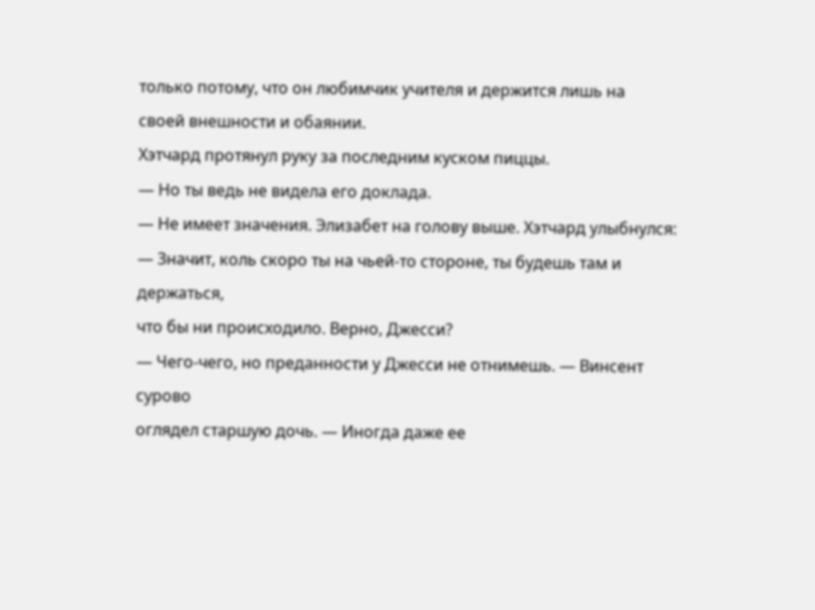только потому, что он любимчик учителя и держится лишь на
своей внешности и обаянии.
Хэтчард протянул руку за последним куском пиццы.
— Но ты ведь не видела его доклада.
— Не имеет значения. Элизабет на голову выше. Хэтчард улыбнулся:
— Значит, коль скоро ты на чьей-то стороне, ты будешь там и держаться,
что бы ни происходило. Верно, Джесси?
— Чего-чего, но преданности у Джесси не отнимешь. — Винсент сурово
оглядел старшую дочь. — Иногда даже ее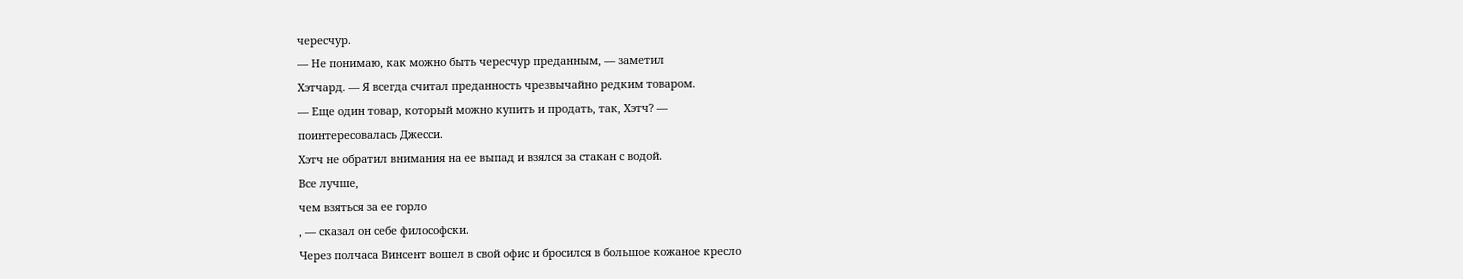чересчур.
— Не понимаю, как можно быть чересчур преданным, — заметил
Хэтчард. — Я всегда считал преданность чрезвычайно редким товаром.
— Еще один товар, который можно купить и продать, так, Хэтч? —
поинтересовалась Джесси.
Хэтч не обратил внимания на ее выпад и взялся за стакан с водой.
Все лучше,
чем взяться за ее горло
, — сказал он себе философски.
Через полчаса Винсент вошел в свой офис и бросился в большое кожаное кресло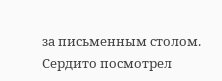за письменным столом. Сердито посмотрел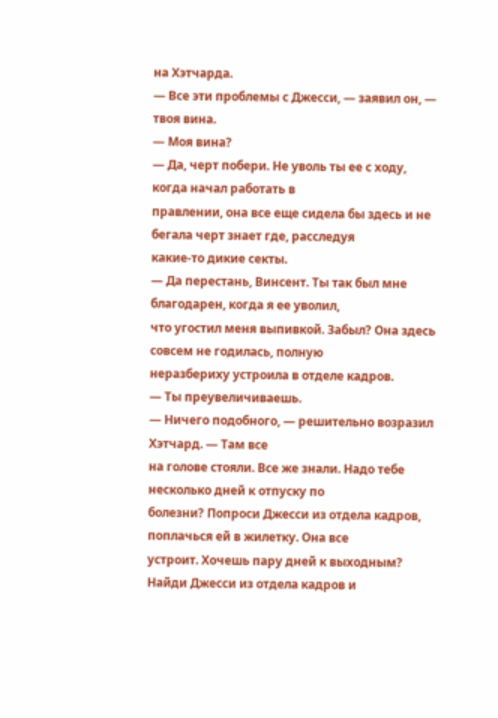на Хэтчарда.
— Все эти проблемы с Джесси, — заявил он, — твоя вина.
— Моя вина?
— Да, черт побери. Не уволь ты ее с ходу, когда начал работать в
правлении, она все еще сидела бы здесь и не бегала черт знает где, расследуя
какие-то дикие секты.
— Да перестань, Винсент. Ты так был мне благодарен, когда я ее уволил,
что угостил меня выпивкой. Забыл? Она здесь совсем не годилась, полную
неразбериху устроила в отделе кадров.
— Ты преувеличиваешь.
— Ничего подобного, — решительно возразил Хэтчард. — Там все
на голове стояли. Все же знали. Надо тебе несколько дней к отпуску по
болезни? Попроси Джесси из отдела кадров, поплачься ей в жилетку. Она все
устроит. Хочешь пару дней к выходным? Найди Джесси из отдела кадров и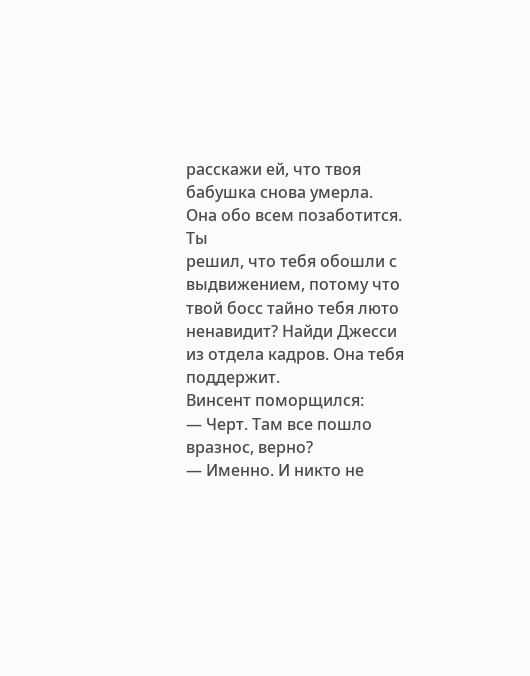расскажи ей, что твоя бабушка снова умерла. Она обо всем позаботится. Ты
решил, что тебя обошли с выдвижением, потому что твой босс тайно тебя люто
ненавидит? Найди Джесси из отдела кадров. Она тебя поддержит.
Винсент поморщился:
— Черт. Там все пошло вразнос, верно?
— Именно. И никто не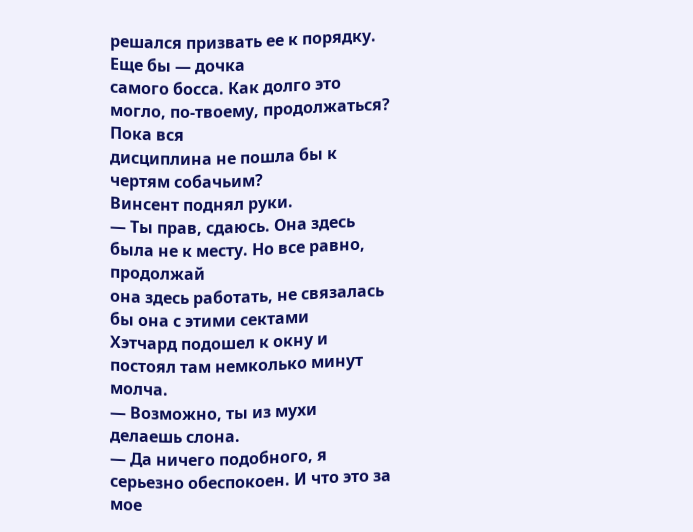решался призвать ее к порядку. Еще бы — дочка
самого босса. Как долго это могло, по-твоему, продолжаться? Пока вся
дисциплина не пошла бы к чертям собачьим?
Винсент поднял руки.
— Ты прав, сдаюсь. Она здесь была не к месту. Но все равно, продолжай
она здесь работать, не связалась бы она с этими сектами
Хэтчард подошел к окну и постоял там немколько минут молча.
— Возможно, ты из мухи делаешь слона.
— Да ничего подобного, я серьезно обеспокоен. И что это за
мое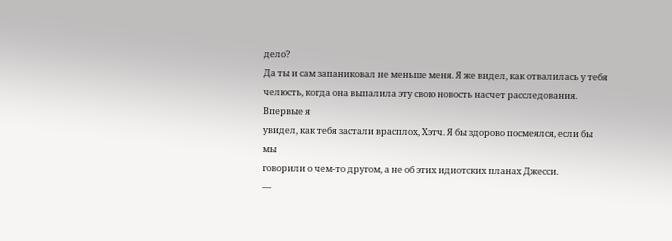дело?
Да ты и сам запаниковал не меньше меня. Я же видел, как отвалилась у тебя
челюсть, когда она выпалила эту свою новость насчет расследования. Впервые я
увидел, как тебя застали врасплох, Хэтч. Я бы здорово посмеялся, если бы мы
говорили о чем-то другом, а не об этих идиотских планах Джесси.
—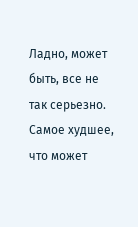Ладно, может быть, все не так серьезно. Самое худшее, что может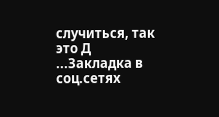случиться, так это Д
...Закладка в соц.сетях